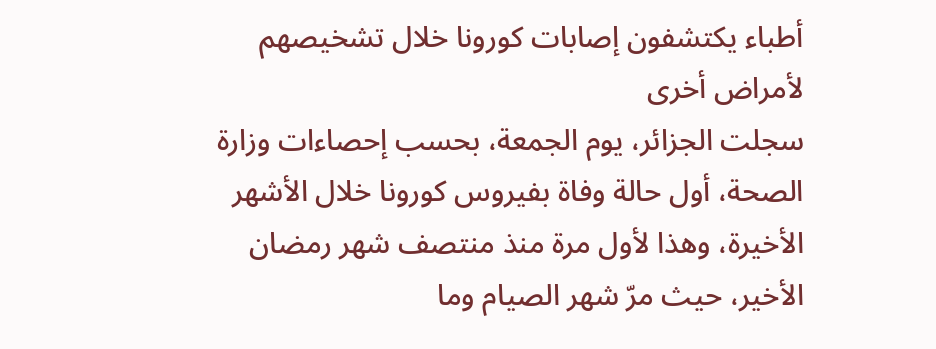أطباء يكتشفون إصابات كورونا خلال تشخيصهم لأمراض أخرى
سجلت الجزائر، يوم الجمعة، بحسب إحصاءات وزارة الصحة، أول حالة وفاة بفيروس كورونا خلال الأشهر الأخيرة، وهذا لأول مرة منذ منتصف شهر رمضان الأخير، حيث مرّ شهر الصيام وما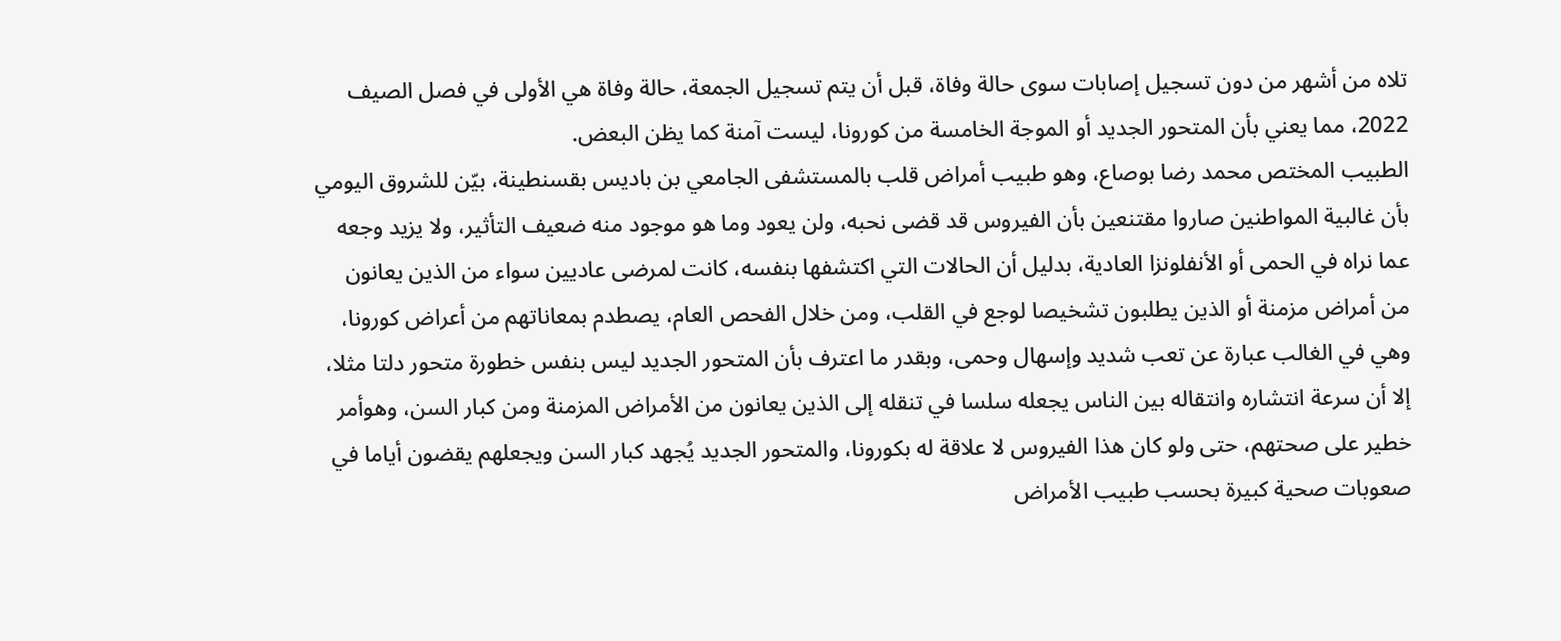تلاه من أشهر من دون تسجيل إصابات سوى حالة وفاة، قبل أن يتم تسجيل الجمعة، حالة وفاة هي الأولى في فصل الصيف 2022، مما يعني بأن المتحور الجديد أو الموجة الخامسة من كورونا، ليست آمنة كما يظن البعض.
الطبيب المختص محمد رضا بوصاع، وهو طبيب أمراض قلب بالمستشفى الجامعي بن باديس بقسنطينة، بيّن للشروق اليومي بأن غالبية المواطنين صاروا مقتنعين بأن الفيروس قد قضى نحبه، ولن يعود وما هو موجود منه ضعيف التأثير، ولا يزيد وجعه عما نراه في الحمى أو الأنفلونزا العادية، بدليل أن الحالات التي اكتشفها بنفسه، كانت لمرضى عاديين سواء من الذين يعانون من أمراض مزمنة أو الذين يطلبون تشخيصا لوجع في القلب، ومن خلال الفحص العام، يصطدم بمعاناتهم من أعراض كورونا، وهي في الغالب عبارة عن تعب شديد وإسهال وحمى، وبقدر ما اعترف بأن المتحور الجديد ليس بنفس خطورة متحور دلتا مثلا، إلا أن سرعة انتشاره وانتقاله بين الناس يجعله سلسا في تنقله إلى الذين يعانون من الأمراض المزمنة ومن كبار السن، وهوأمر خطير على صحتهم، حتى ولو كان هذا الفيروس لا علاقة له بكورونا، والمتحور الجديد يُجهد كبار السن ويجعلهم يقضون أياما في صعوبات صحية كبيرة بحسب طبيب الأمراض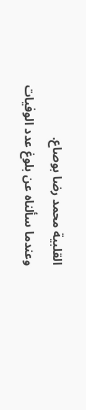القلبية محمد رضا بوصاع.
وعندما سألناه عن بلوغ عدد الوفيات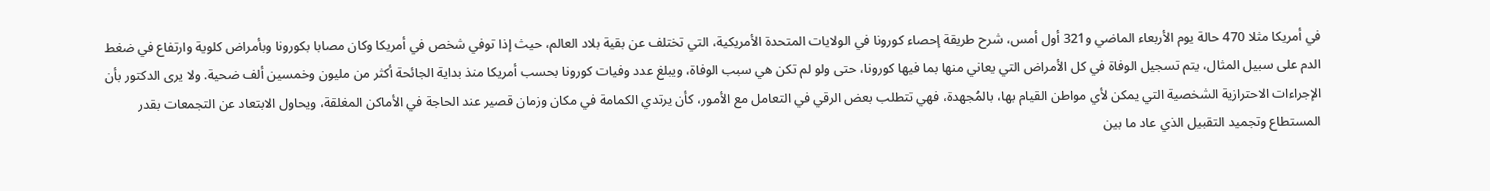في أمريكا مثلا 470 حالة يوم الأربعاء الماضي و321 أول أمس، شرح طريقة إحصاء كورونا في الولايات المتحدة الأمريكية، التي تختلف عن بقية بلاد العالم، حيث إذا توفي شخص في أمريكا وكان مصابا بكورونا وبأمراض كلوية وارتفاع في ضغط الدم على سبيل المثال، يتم تسجيل الوفاة في كل الأمراض التي يعاني منها بما فيها كورونا، حتى ولو لم تكن هي سبب الوفاة، ويبلغ عدد وفيات كورونا بحسب أمريكا منذ بداية الجائحة أكثر من مليون وخمسين ألف ضحية. ولا يرى الدكتور بأن الإجراءات الاحترازية الشخصية التي يمكن لأي مواطن القيام بها، بالمُجهدة، فهي تتطلب بعض الرقي في التعامل مع الأمور، كأن يرتدي الكمامة في مكان وزمان قصير عند الحاجة في الأماكن المغلقة، ويحاول الابتعاد عن التجمعات بقدر المستطاع وتجميد التقبيل الذي عاد ما بين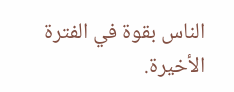الناس بقوة في الفترة الأخيرة.